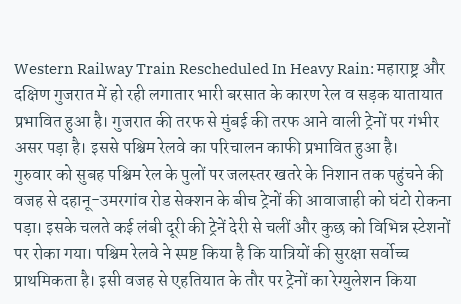Western Railway Train Rescheduled In Heavy Rain: महाराष्ट्र और दक्षिण गुजरात में हो रही लगातार भारी बरसात के कारण रेल व सड़क यातायात प्रभावित हुआ है। गुजरात की तरफ से मुंबई की तरफ आने वाली ट्रेनों पर गंभीर असर पड़ा है। इससे पश्चिम रेलवे का परिचालन काफी प्रभावित हुआ है।
गुरुवार को सुबह पश्चिम रेल के पुलों पर जलस्तर खतरे के निशान तक पहुंचने की वजह से दहानू-उमरगांव रोड सेक्शन के बीच ट्रेनों की आवाजाही को घंटो रोकना पड़ा। इसके चलते कई लंबी दूरी की ट्रेनें देरी से चलीं और कुछ को विभिन्न स्टेशनों पर रोका गया। पश्चिम रेलवे ने स्पष्ट किया है कि यात्रियों की सुरक्षा सर्वोच्च प्राथमिकता है। इसी वजह से एहतियात के तौर पर ट्रेनों का रेग्युलेशन किया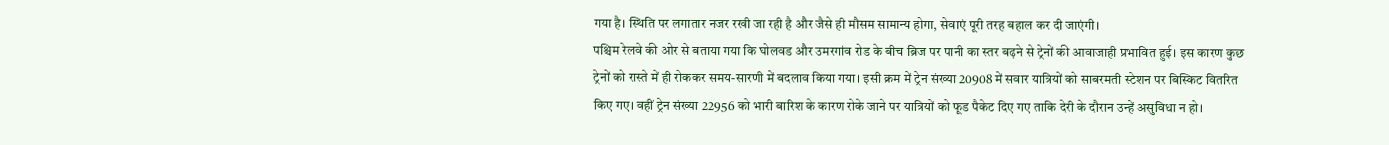गया है। स्थिति पर लगातार नजर रखी जा रही है और जैसे ही मौसम सामान्य होगा, सेवाएं पूरी तरह बहाल कर दी जाएंगी।
पश्चिम रेलवे की ओर से बताया गया कि घोलवड और उमरगांव रोड के बीच ब्रिज पर पानी का स्तर बढ़ने से ट्रेनों की आवाजाही प्रभावित हुई। इस कारण कुछ ट्रेनों को रास्ते में ही रोककर समय-सारणी में बदलाव किया गया। इसी क्रम में ट्रेन संख्या 20908 में सवार यात्रियों को साबरमती स्टेशन पर बिस्किट वितरित किए गए। वहीं ट्रेन संख्या 22956 को भारी बारिश के कारण रोके जाने पर यात्रियों को फूड पैकेट दिए गए ताकि देरी के दौरान उन्हें असुविधा न हो।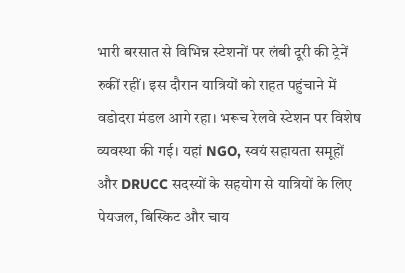भारी बरसात से विभिन्न स्टेशनों पर लंबी दूरी की ट्रेनें रुकीं रहीं। इस दौरान यात्रियों को राहत पहुंचाने में वडोदरा मंडल आगे रहा। भरूच रेलवे स्टेशन पर विशेष व्यवस्था की गई। यहां NGO, स्वयं सहायता समूहों और DRUCC सदस्यों के सहयोग से यात्रियों के लिए पेयजल, बिस्किट और चाय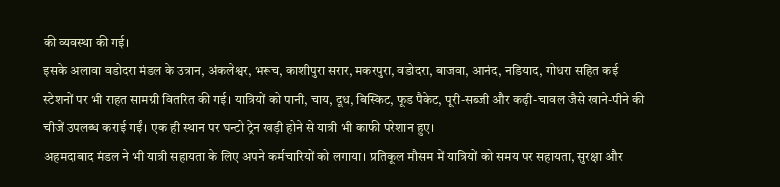की व्यवस्था की गई।
इसके अलावा वडोदरा मंडल के उत्रान, अंकलेश्वर, भरूच, काशीपुरा सरार, मकरपुरा, वडोदरा, बाजवा, आनंद, नडियाद, गोधरा सहित कई स्टेशनों पर भी राहत सामग्री वितरित की गई। यात्रियों को पानी, चाय, दूध, बिस्किट, फूड पैकेट, पूरी-सब्जी और कढ़ी-चावल जैसे खाने-पीने की चीजें उपलब्ध कराई गईं। एक ही स्थान पर घन्टो ट्रेन खड़ी होने से यात्री भी काफी परेशान हुए।
अहमदाबाद मंडल ने भी यात्री सहायता के लिए अपने कर्मचारियों को लगाया। प्रतिकूल मौसम में यात्रियों को समय पर सहायता, सुरक्षा और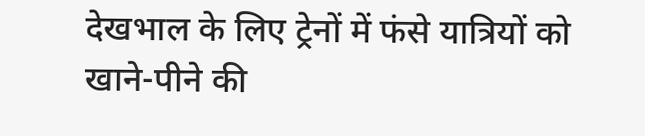देखभाल के लिए ट्रेनों में फंसे यात्रियों को खाने-पीने की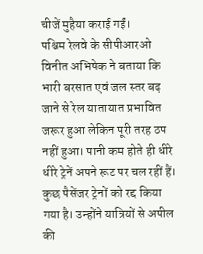चीजें मुहैया कराई गईं।
पश्चिम रेलवे के सीपीआरओ विनीत अभिषेक ने बताया कि भारी बरसात एवं जल स्तर बढ़ जाने से रेल यातायात प्रभावित जरूर हुआ लेकिन पूरी तरह ठप नहीं हुआ। पानी कम होते ही धीरे धीरे ट्रेनें अपने रूट पर चल रहीं हैं। कुछ पैसेंजर ट्रेनों को रद्द किया गया है। उन्होंने यात्रियों से अपील की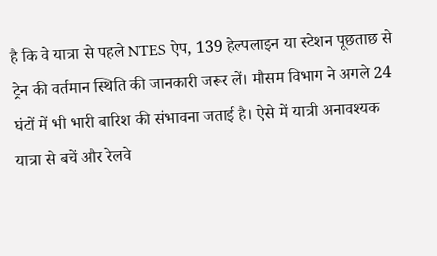है कि वे यात्रा से पहले NTES ऐप, 139 हेल्पलाइन या स्टेशन पूछताछ से ट्रेन की वर्तमान स्थिति की जानकारी जरूर लें। मौसम विभाग ने अगले 24 घंटों में भी भारी बारिश की संभावना जताई है। ऐसे में यात्री अनावश्यक यात्रा से बचें और रेलवे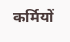कर्मियों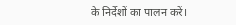के निर्देशों का पालन करें।